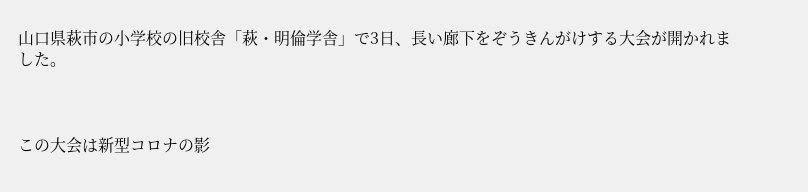山口県萩市の小学校の旧校舎「萩・明倫学舎」で3日、長い廊下をぞうきんがけする大会が開かれました。



この大会は新型コロナの影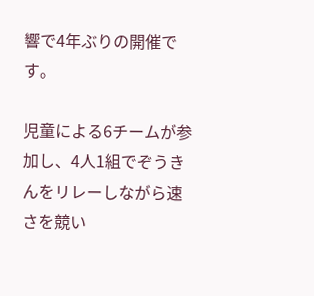響で4年ぶりの開催です。

児童による6チームが参加し、4人1組でぞうきんをリレーしながら速さを競い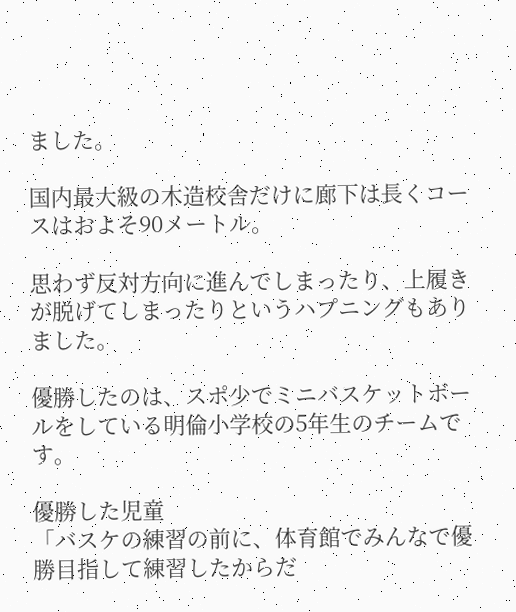ました。

国内最大級の木造校舎だけに廊下は長くコースはおよそ90メートル。

思わず反対方向に進んでしまったり、上履きが脱げてしまったりというハプニングもありました。

優勝したのは、スポ少でミニバスケットボールをしている明倫小学校の5年生のチームです。

優勝した児童
「バスケの練習の前に、体育館でみんなで優勝目指して練習したからだ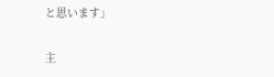と思います」

主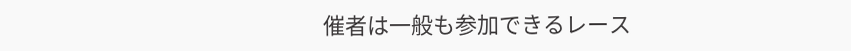催者は一般も参加できるレース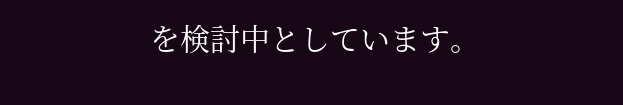を検討中としています。